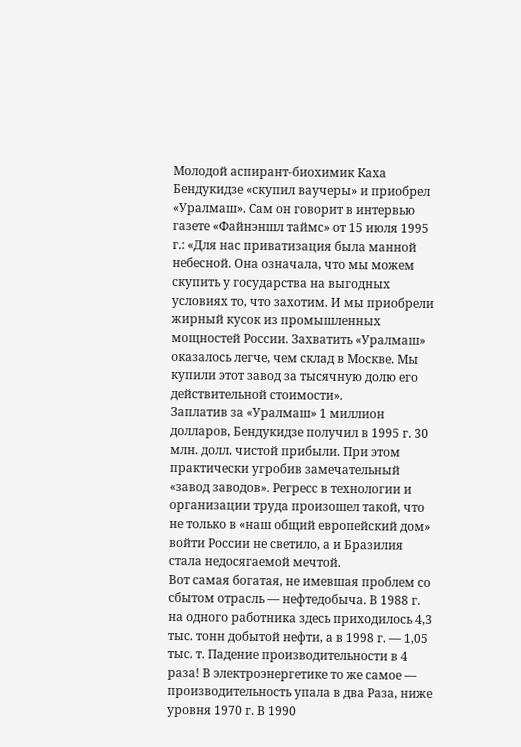Молодой аспирант-биохимик Каха Бендукидзе «скупил ваучеры» и приобрел «Уралмаш». Сам он говорит в интервью газете «Файнэншл таймс» от 15 июля 1995 г.: «Для нас приватизация была манной небесной. Она означала, что мы можем скупить у государства на выгодных условиях то, что захотим. И мы приобрели жирный кусок из промышленных мощностей России. Захватить «Уралмаш» оказалось легче, чем склад в Москве. Мы купили этот завод за тысячную долю его действительной стоимости».
Заплатив за «Уралмаш» 1 миллион долларов, Бендукидзе получил в 1995 г. 30 млн. долл. чистой прибыли. При этом практически угробив замечательный «завод заводов». Регресс в технологии и организации труда произошел такой, что не только в «наш общий европейский дом» войти России не светило, а и Бразилия стала недосягаемой мечтой.
Вот самая богатая, не имевшая проблем со сбытом отрасль — нефтедобыча. В 1988 г. на одного работника здесь приходилось 4,3 тыс. тонн добытой нефти, а в 1998 г. — 1,05 тыс. т. Падение производительности в 4 раза! В электроэнергетике то же самое — производительность упала в два Раза, ниже уровня 1970 г. В 1990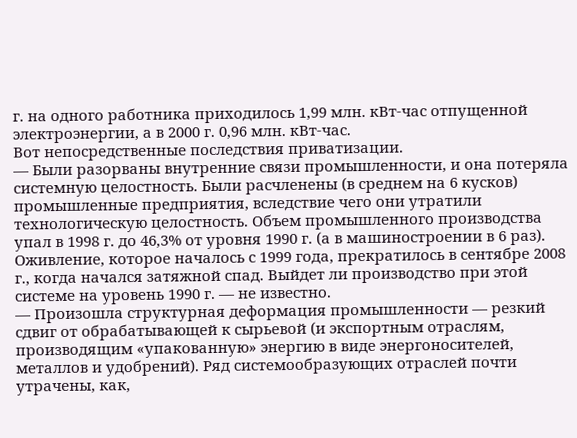г. на одного работника приходилось 1,99 млн. кВт-час отпущенной электроэнергии, а в 2000 г. 0,96 млн. кВт-час.
Вот непосредственные последствия приватизации.
— Были разорваны внутренние связи промышленности, и она потеряла системную целостность. Были расчленены (в среднем на 6 кусков) промышленные предприятия, вследствие чего они утратили технологическую целостность. Объем промышленного производства упал в 1998 г. до 46,3% от уровня 1990 г. (а в машиностроении в 6 раз).
Оживление, которое началось с 1999 года, прекратилось в сентябре 2008 г., когда начался затяжной спад. Выйдет ли производство при этой системе на уровень 1990 г. — не известно.
— Произошла структурная деформация промышленности — резкий сдвиг от обрабатывающей к сырьевой (и экспортным отраслям, производящим «упакованную» энергию в виде энергоносителей, металлов и удобрений). Ряд системообразующих отраслей почти утрачены, как,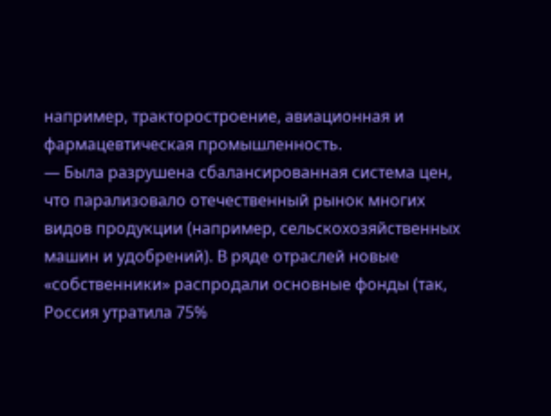например, тракторостроение, авиационная и фармацевтическая промышленность.
— Была разрушена сбалансированная система цен, что парализовало отечественный рынок многих видов продукции (например, сельскохозяйственных машин и удобрений). В ряде отраслей новые «собственники» распродали основные фонды (так, Россия утратила 75%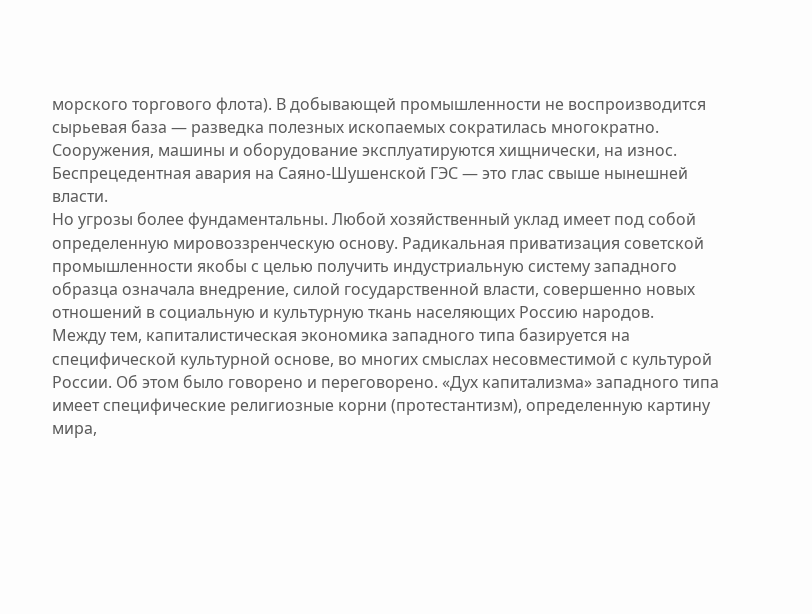морского торгового флота). В добывающей промышленности не воспроизводится сырьевая база — разведка полезных ископаемых сократилась многократно. Сооружения, машины и оборудование эксплуатируются хищнически, на износ. Беспрецедентная авария на Саяно-Шушенской ГЭС — это глас свыше нынешней власти.
Но угрозы более фундаментальны. Любой хозяйственный уклад имеет под собой определенную мировоззренческую основу. Радикальная приватизация советской промышленности якобы с целью получить индустриальную систему западного образца означала внедрение, силой государственной власти, совершенно новых отношений в социальную и культурную ткань населяющих Россию народов.
Между тем, капиталистическая экономика западного типа базируется на специфической культурной основе, во многих смыслах несовместимой с культурой России. Об этом было говорено и переговорено. «Дух капитализма» западного типа имеет специфические религиозные корни (протестантизм), определенную картину мира,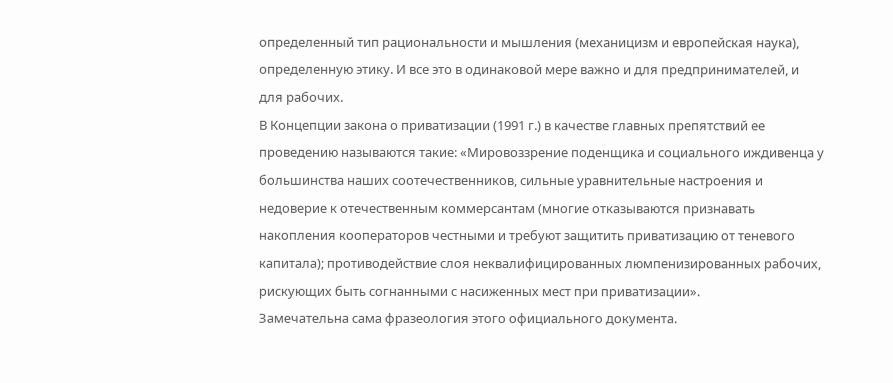определенный тип рациональности и мышления (механицизм и европейская наука), определенную этику. И все это в одинаковой мере важно и для предпринимателей, и для рабочих.
В Концепции закона о приватизации (1991 г.) в качестве главных препятствий ее проведению называются такие: «Мировоззрение поденщика и социального иждивенца у большинства наших соотечественников, сильные уравнительные настроения и недоверие к отечественным коммерсантам (многие отказываются признавать накопления кооператоров честными и требуют защитить приватизацию от теневого капитала); противодействие слоя неквалифицированных люмпенизированных рабочих, рискующих быть согнанными с насиженных мест при приватизации».
Замечательна сама фразеология этого официального документа.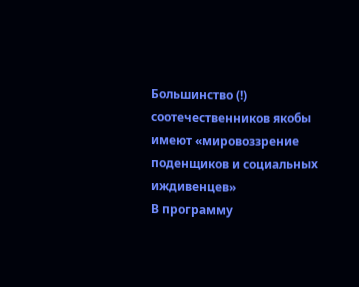Большинство (!) соотечественников якобы имеют «мировоззрение поденщиков и социальных иждивенцев»
В программу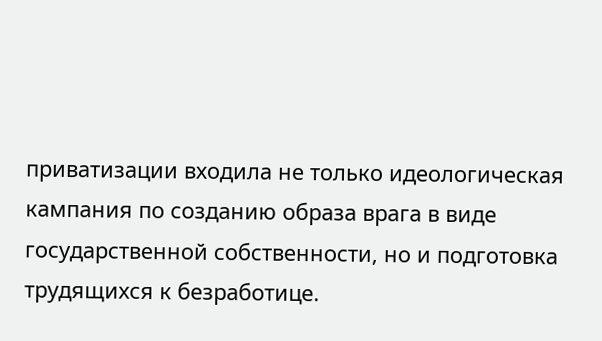приватизации входила не только идеологическая кампания по созданию образа врага в виде государственной собственности, но и подготовка трудящихся к безработице.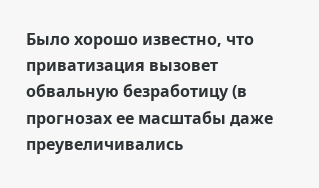Было хорошо известно, что приватизация вызовет обвальную безработицу (в прогнозах ее масштабы даже преувеличивались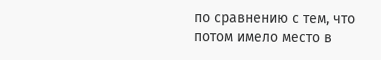по сравнению с тем, что потом имело место в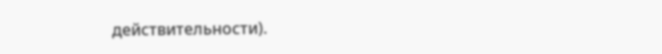действительности).